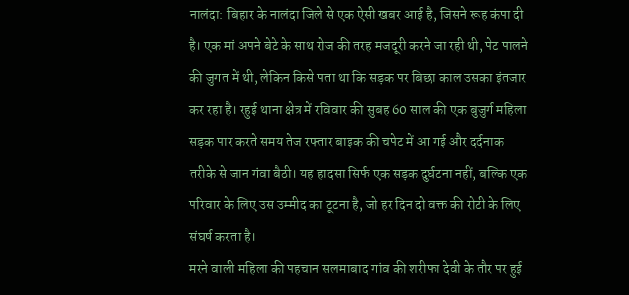नालंदा: बिहार के नालंदा जिले से एक ऐसी खबर आई है, जिसने रूह कंपा दी है। एक मां अपने बेटे के साथ रोज की तरह मजदूरी करने जा रही थी, पेट पालने की जुगत में थी, लेकिन किसे पता था कि सड़क पर बिछा काल उसका इंतजार कर रहा है। रहुई थाना क्षेत्र में रविवार की सुबह 60 साल की एक बुजुर्ग महिला सड़क पार करते समय तेज रफ्तार बाइक की चपेट में आ गई और दर्दनाक तरीके से जान गंवा बैठी। यह हादसा सिर्फ एक सड़क दुर्घटना नहीं, बल्कि एक परिवार के लिए उस उम्मीद का टूटना है, जो हर दिन दो वक्त की रोटी के लिए संघर्ष करता है।
मरने वाली महिला की पहचान सलमाबाद गांव की शरीफा देवी के तौर पर हुई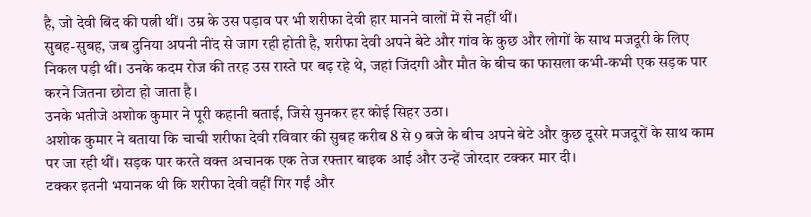है, जो देवी बिंद की पत्नी थीं। उम्र के उस पड़ाव पर भी शरीफा देवी हार मानने वालों में से नहीं थीं।
सुबह-सुबह, जब दुनिया अपनी नींद से जाग रही होती है, शरीफा देवी अपने बेटे और गांव के कुछ और लोगों के साथ मजदूरी के लिए निकल पड़ी थीं। उनके कदम रोज की तरह उस रास्ते पर बढ़ रहे थे, जहां जिंदगी और मौत के बीच का फासला कभी-कभी एक सड़क पार करने जितना छोटा हो जाता है।
उनके भतीजे अशोक कुमार ने पूरी कहानी बताई, जिसे सुनकर हर कोई सिहर उठा।
अशोक कुमार ने बताया कि चाची शरीफा देवी रविवार की सुबह करीब 8 से 9 बजे के बीच अपने बेटे और कुछ दूसरे मजदूरों के साथ काम पर जा रही थीं। सड़क पार करते वक्त अचानक एक तेज रफ्तार बाइक आई और उन्हें जोरदार टक्कर मार दी।
टक्कर इतनी भयानक थी कि शरीफा देवी वहीं गिर गईं और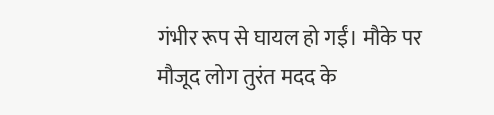गंभीर रूप से घायल हो गईं। मौके पर मौजूद लोग तुरंत मदद के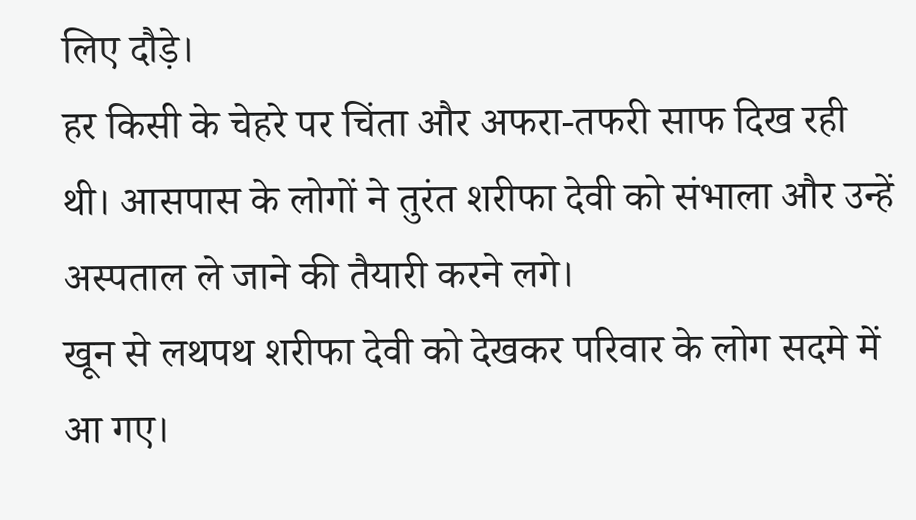लिए दौड़े।
हर किसी के चेहरे पर चिंता और अफरा-तफरी साफ दिख रही थी। आसपास के लोगों ने तुरंत शरीफा देवी को संभाला और उन्हें अस्पताल ले जाने की तैयारी करने लगे।
खून से लथपथ शरीफा देवी को देखकर परिवार के लोग सदमे में आ गए।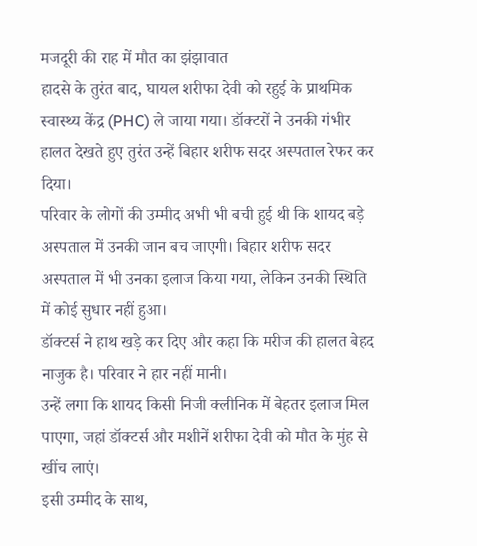मजदूरी की राह में मौत का झंझावात
हादसे के तुरंत बाद, घायल शरीफा देवी को रहुई के प्राथमिक स्वास्थ्य केंद्र (PHC) ले जाया गया। डॉक्टरों ने उनकी गंभीर हालत देखते हुए तुरंत उन्हें बिहार शरीफ सदर अस्पताल रेफर कर दिया।
परिवार के लोगों की उम्मीद अभी भी बची हुई थी कि शायद बड़े अस्पताल में उनकी जान बच जाएगी। बिहार शरीफ सदर अस्पताल में भी उनका इलाज किया गया, लेकिन उनकी स्थिति में कोई सुधार नहीं हुआ।
डॉक्टर्स ने हाथ खड़े कर दिए और कहा कि मरीज की हालत बेहद नाजुक है। परिवार ने हार नहीं मानी।
उन्हें लगा कि शायद किसी निजी क्लीनिक में बेहतर इलाज मिल पाएगा, जहां डॉक्टर्स और मशीनें शरीफा देवी को मौत के मुंह से खींच लाएं।
इसी उम्मीद के साथ,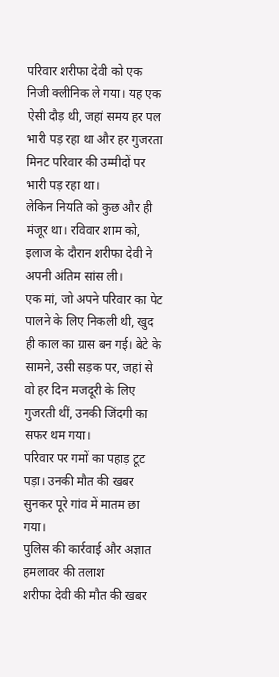परिवार शरीफा देवी को एक निजी क्लीनिक ले गया। यह एक ऐसी दौड़ थी, जहां समय हर पल भारी पड़ रहा था और हर गुजरता मिनट परिवार की उम्मीदों पर भारी पड़ रहा था।
लेकिन नियति को कुछ और ही मंजूर था। रविवार शाम को, इलाज के दौरान शरीफा देवी ने अपनी अंतिम सांस ली।
एक मां, जो अपने परिवार का पेट पालने के लिए निकली थी, खुद ही काल का ग्रास बन गई। बेटे के सामने, उसी सड़क पर, जहां से वो हर दिन मजदूरी के लिए गुजरती थीं, उनकी जिंदगी का सफर थम गया।
परिवार पर गमों का पहाड़ टूट पड़ा। उनकी मौत की खबर सुनकर पूरे गांव में मातम छा गया।
पुलिस की कार्रवाई और अज्ञात हमलावर की तलाश
शरीफा देवी की मौत की खबर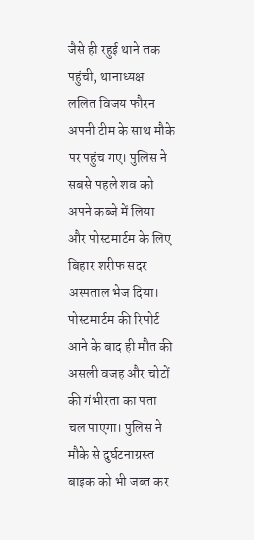जैसे ही रहुई थाने तक पहुंची, थानाध्यक्ष ललित विजय फौरन अपनी टीम के साथ मौके पर पहुंच गए। पुलिस ने सबसे पहले शव को अपने कब्जे में लिया और पोस्टमार्टम के लिए बिहार शरीफ सदर अस्पताल भेज दिया।
पोस्टमार्टम की रिपोर्ट आने के बाद ही मौत की असली वजह और चोटों की गंभीरता का पता चल पाएगा। पुलिस ने मौके से दुर्घटनाग्रस्त बाइक को भी जब्त कर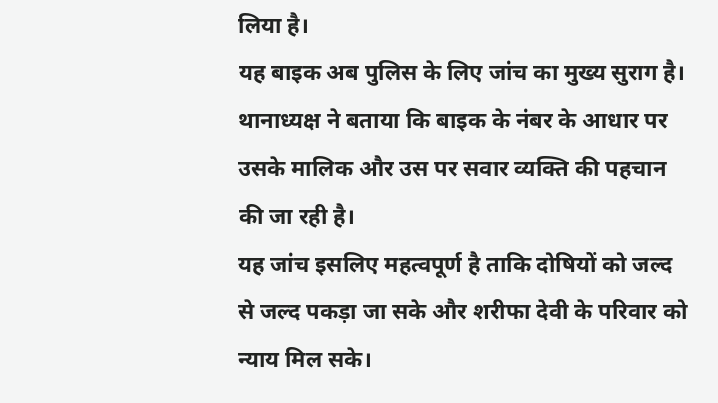लिया है।
यह बाइक अब पुलिस के लिए जांच का मुख्य सुराग है। थानाध्यक्ष ने बताया कि बाइक के नंबर के आधार पर उसके मालिक और उस पर सवार व्यक्ति की पहचान की जा रही है।
यह जांच इसलिए महत्वपूर्ण है ताकि दोषियों को जल्द से जल्द पकड़ा जा सके और शरीफा देवी के परिवार को न्याय मिल सके।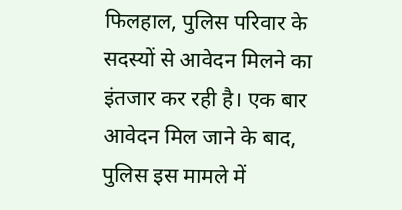फिलहाल, पुलिस परिवार के सदस्यों से आवेदन मिलने का इंतजार कर रही है। एक बार आवेदन मिल जाने के बाद, पुलिस इस मामले में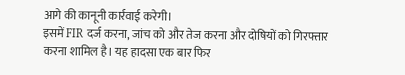आगे की कानूनी कार्रवाई करेगी।
इसमें FIR दर्ज करना, जांच को और तेज करना और दोषियों को गिरफ्तार करना शामिल है। यह हादसा एक बार फिर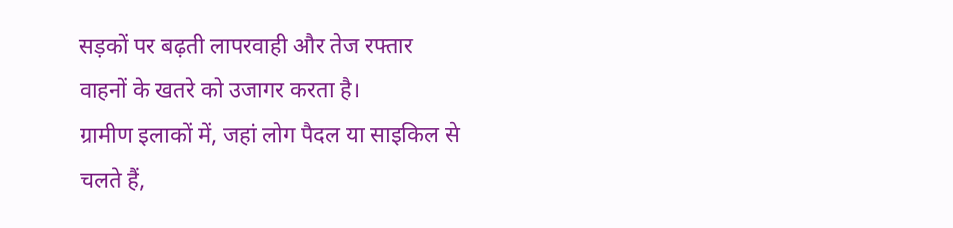सड़कों पर बढ़ती लापरवाही और तेज रफ्तार वाहनों के खतरे को उजागर करता है।
ग्रामीण इलाकों में, जहां लोग पैदल या साइकिल से चलते हैं,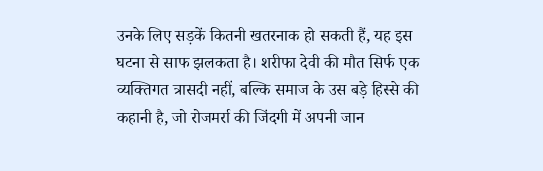उनके लिए सड़कें कितनी खतरनाक हो सकती हैं, यह इस घटना से साफ झलकता है। शरीफा देवी की मौत सिर्फ एक व्यक्तिगत त्रासदी नहीं, बल्कि समाज के उस बड़े हिस्से की कहानी है, जो रोजमर्रा की जिंदगी में अपनी जान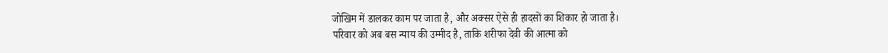जोखिम में डालकर काम पर जाता है, और अक्सर ऐसे ही हादसों का शिकार हो जाता है।
परिवार को अब बस न्याय की उम्मीद है, ताकि शरीफा देवी की आत्मा को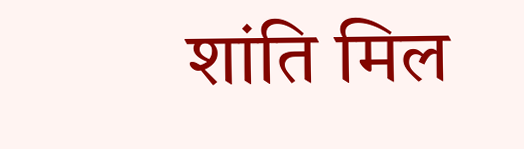शांति मिल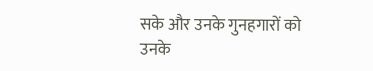सके और उनके गुनहगारों को उनके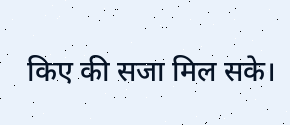किए की सजा मिल सके।